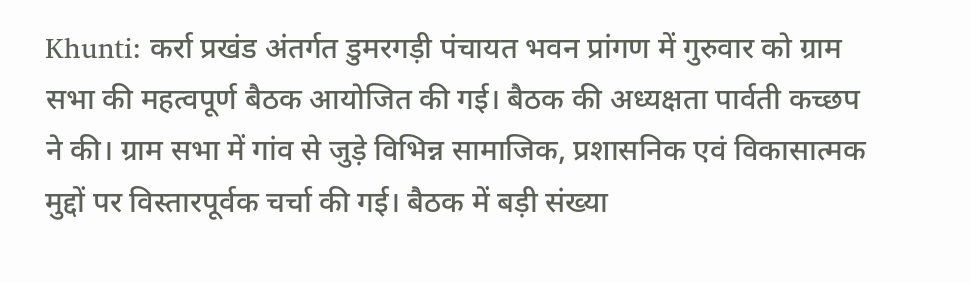Khunti: कर्रा प्रखंड अंतर्गत डुमरगड़ी पंचायत भवन प्रांगण में गुरुवार को ग्राम सभा की महत्वपूर्ण बैठक आयोजित की गई। बैठक की अध्यक्षता पार्वती कच्छप ने की। ग्राम सभा में गांव से जुड़े विभिन्न सामाजिक, प्रशासनिक एवं विकासात्मक मुद्दों पर विस्तारपूर्वक चर्चा की गई। बैठक में बड़ी संख्या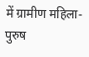में ग्रामीण महिला-पुरुष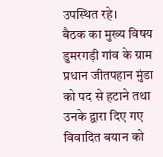उपस्थित रहे।
बैठक का मुख्य विषय डुमरगड़ी गांव के ग्राम प्रधान जीतपहान मुंडा को पद से हटाने तथा उनके द्वारा दिए गए विवादित बयान को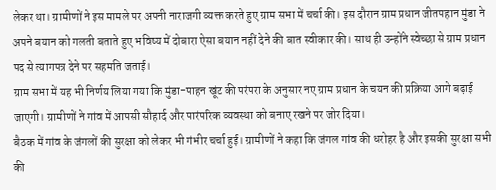लेकर था। ग्रामीणों ने इस मामले पर अपनी नाराजगी व्यक्त करते हुए ग्राम सभा में चर्चा की। इस दौरान ग्राम प्रधान जीतपहान मुंडा ने अपने बयान को गलती बताते हुए भविष्य में दोबारा ऐसा बयान नहीं देने की बात स्वीकार की। साथ ही उन्होंने स्वेच्छा से ग्राम प्रधान पद से त्यागपत्र देने पर सहमति जताई।
ग्राम सभा में यह भी निर्णय लिया गया कि मुंडा-पाहन खूंट की परंपरा के अनुसार नए ग्राम प्रधान के चयन की प्रक्रिया आगे बढ़ाई जाएगी। ग्रामीणों ने गांव में आपसी सौहार्द और पारंपरिक व्यवस्था को बनाए रखने पर जोर दिया।
बैठक में गांव के जंगलों की सुरक्षा को लेकर भी गंभीर चर्चा हुई। ग्रामीणों ने कहा कि जंगल गांव की धरोहर है और इसकी सुरक्षा सभी की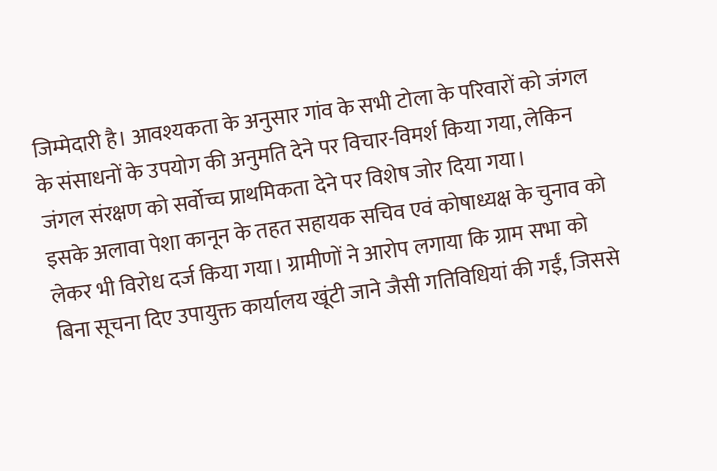जिम्मेदारी है। आवश्यकता के अनुसार गांव के सभी टोला के परिवारों को जंगल के संसाधनों के उपयोग की अनुमति देने पर विचार-विमर्श किया गया, लेकिन जंगल संरक्षण को सर्वोच्च प्राथमिकता देने पर विशेष जोर दिया गया।
इसके अलावा पेशा कानून के तहत सहायक सचिव एवं कोषाध्यक्ष के चुनाव को लेकर भी विरोध दर्ज किया गया। ग्रामीणों ने आरोप लगाया कि ग्राम सभा को बिना सूचना दिए उपायुक्त कार्यालय खूंटी जाने जैसी गतिविधियां की गईं, जिससे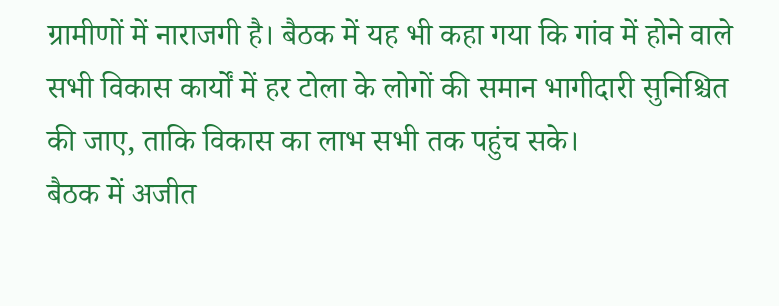ग्रामीणों में नाराजगी है। बैठक में यह भी कहा गया कि गांव में होने वाले सभी विकास कार्यों में हर टोला के लोगों की समान भागीदारी सुनिश्चित की जाए, ताकि विकास का लाभ सभी तक पहुंच सके।
बैठक में अजीत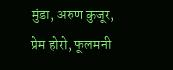मुंडा, अरुण कुजूर, प्रेम होरो, फूलमनी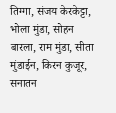तिग्गा, संजय केरकेट्टा, भोला मुंडा, सोहन बारला, राम मुंडा, सीता मुंडाईन, किरन कुजूर, सनातन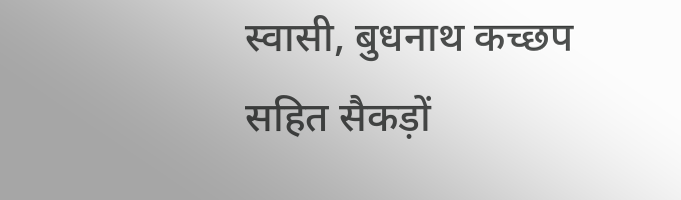स्वासी, बुधनाथ कच्छप सहित सैकड़ों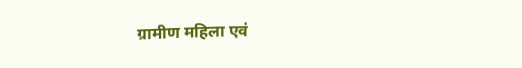ग्रामीण महिला एवं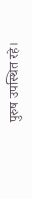पुरुष उपस्थित रहे।